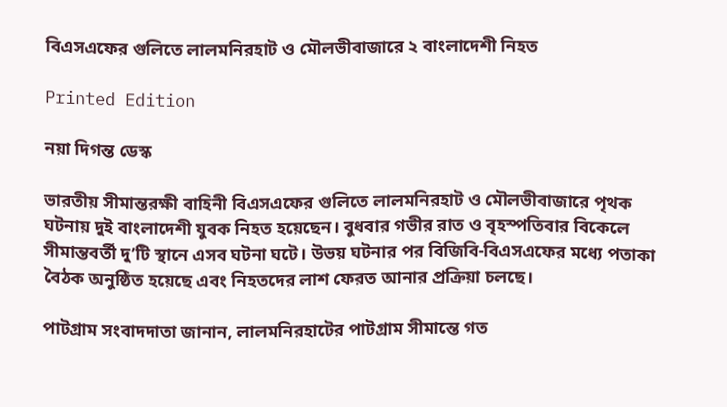বিএসএফের গুলিতে লালমনিরহাট ও মৌলভীবাজারে ২ বাংলাদেশী নিহত

Printed Edition

নয়া দিগন্ত ডেস্ক

ভারতীয় সীমান্তরক্ষী বাহিনী বিএসএফের গুলিতে লালমনিরহাট ও মৌলভীবাজারে পৃথক ঘটনায় দুই বাংলাদেশী যুবক নিহত হয়েছেন। বুধবার গভীর রাত ও বৃহস্পতিবার বিকেলে সীমান্তবর্তী দু’টি স্থানে এসব ঘটনা ঘটে। উভয় ঘটনার পর বিজিবি-বিএসএফের মধ্যে পতাকা বৈঠক অনুষ্ঠিত হয়েছে এবং নিহতদের লাশ ফেরত আনার প্রক্রিয়া চলছে।

পাটগ্রাম সংবাদদাতা জানান, লালমনিরহাটের পাটগ্রাম সীমান্তে গত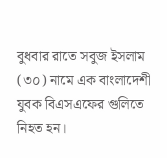বুধবার রাতে সবুজ ইসলাম (৩০) নামে এক বাংলাদেশী যুবক বিএসএফের গুলিতে নিহত হন।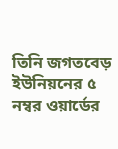তিনি জগতবেড় ইউনিয়নের ৫ নম্বর ওয়ার্ডের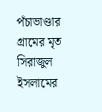পঁচাভাণ্ডার গ্রামের মৃত সিরাজুল ইসলামের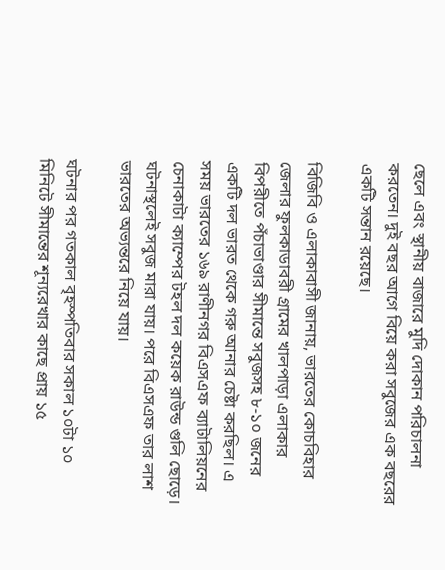ছেলে এবং স্থানীয় বাজারে মুদি দোকান পরিচালনা করতেন। দুই বছর আগে বিয়ে করা সবুজের এক বছরের একটি সন্তান রয়েছে।

বিজিবি ও এলাকাবাসী জানায়, ভারতের কোচবিহার জেলার ফুলকাডাবরী গ্রামের খালপাড়া এলাকার বিপরীতে পঁচাভাণ্ডার সীমান্তে সবুজসহ ৮-১০ জনের একটি দল ভারত থেকে গরু আনার চেষ্টা করছিল। এ সময় ভারতের ১৬৯ রাণীনগর বিএসএফ ব্যাটালিয়নের চেনাকাটা ক্যাম্পের টহল দল কয়েক রাউন্ড গুলি ছোড়ে। ঘটনাস্থলেই সবুজ মারা যায়। পরে বিএসএফ তার লাশ ভারতের অভ্যন্তরে নিয়ে যায়।

ঘটনার পর গতকাল বৃহস্পতিবার সকাল ১০টা ১০ মিনিটে সীমান্তের শূন্যরেখার কাছে প্রায় ১৫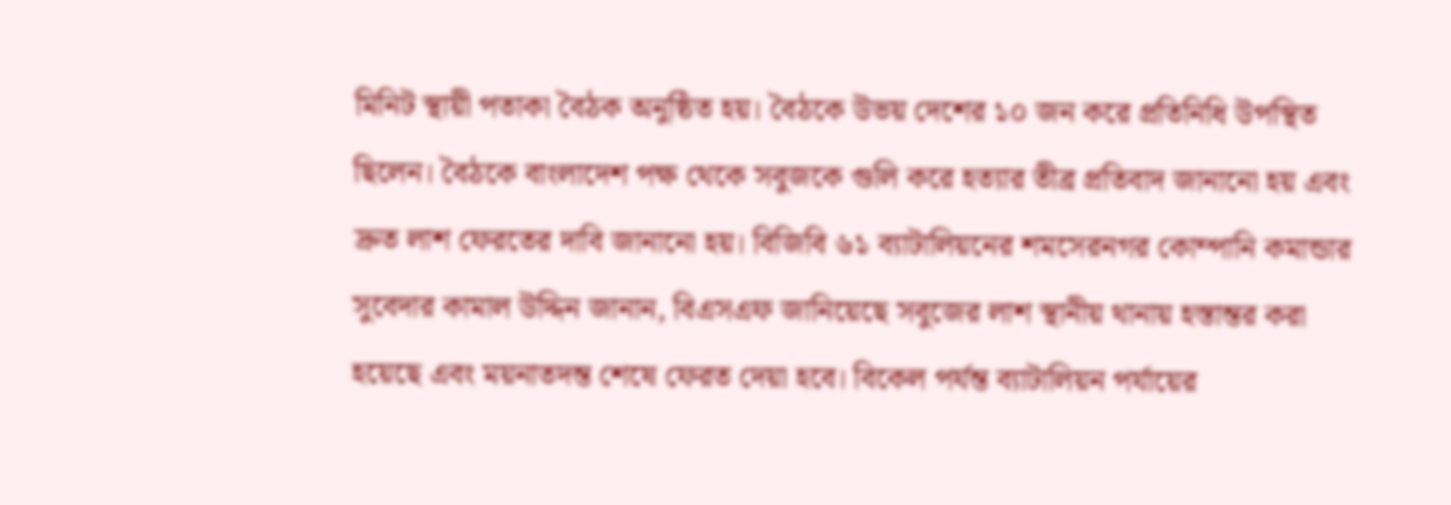মিনিট স্থায়ী পতাকা বৈঠক অনুষ্ঠিত হয়। বৈঠকে উভয় দেশের ১০ জন করে প্রতিনিধি উপস্থিত ছিলেন। বৈঠকে বাংলাদেশ পক্ষ থেকে সবুজকে গুলি করে হত্যার তীব্র প্রতিবাদ জানানো হয় এবং দ্রুত লাশ ফেরতের দাবি জানানো হয়। বিজিবি ৬১ ব্যাটালিয়নের শমসেরনগর কোম্পানি কমান্ডার সুবেদার কামাল উদ্দিন জানান, বিএসএফ জানিয়েছে সবুজের লাশ স্থানীয় থানায় হস্তান্তর করা হয়েছে এবং ময়নাতদন্ত শেষে ফেরত দেয়া হবে। বিকেল পর্যন্ত ব্যাটালিয়ন পর্যায়ের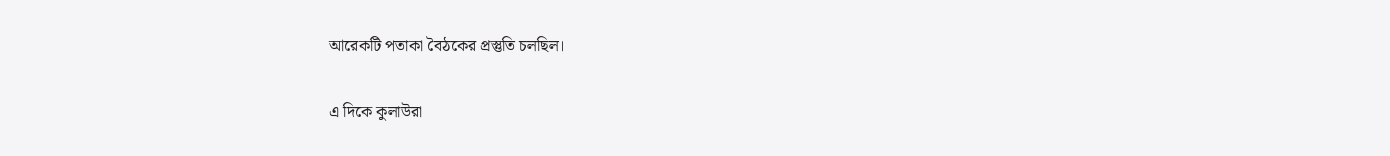আরেকটি পতাকা বৈঠকের প্রস্তুতি চলছিল।

এ দিকে কুলাউরা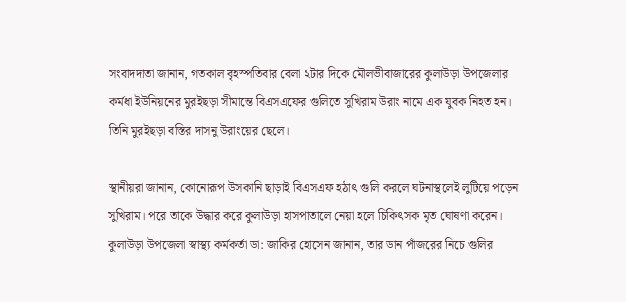সংবাদদাতা জানান, গতকাল বৃহস্পতিবার বেলা ২টার দিকে মৌলভীবাজারের কুলাউড়া উপজেলার কর্মধা ইউনিয়নের মুরইছড়া সীমান্তে বিএসএফের গুলিতে সুখিরাম উরাং নামে এক যুবক নিহত হন। তিনি মুরইছড়া বস্তির দাসনু উরাংয়ের ছেলে।

স্থানীয়রা জানান, কোনোরূপ উসকানি ছাড়াই বিএসএফ হঠাৎ গুলি করলে ঘটনাস্থলেই লুটিয়ে পড়েন সুখিরাম। পরে তাকে উদ্ধার করে কুলাউড়া হাসপাতালে নেয়া হলে চিকিৎসক মৃত ঘোষণা করেন। কুলাউড়া উপজেলা স্বাস্থ্য কর্মকর্তা ডা: জাকির হোসেন জানান, তার ডান পাঁজরের নিচে গুলির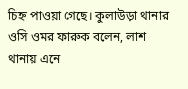চিহ্ন পাওয়া গেছে। কুলাউড়া থানার ওসি ওমর ফারুক বলেন, লাশ থানায় এনে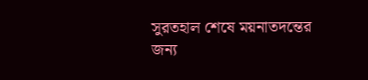সুরতহাল শেষে ময়নাতদন্তের জন্য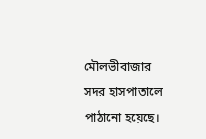মৌলভীবাজার সদর হাসপাতালে পাঠানো হয়েছে।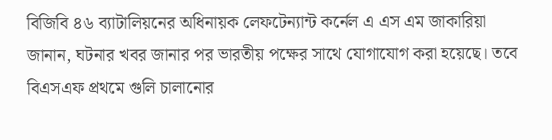বিজিবি ৪৬ ব্যাটালিয়নের অধিনায়ক লেফটেন্যান্ট কর্নেল এ এস এম জাকারিয়া জানান, ঘটনার খবর জানার পর ভারতীয় পক্ষের সাথে যোগাযোগ করা হয়েছে। তবে বিএসএফ প্রথমে গুলি চালানোর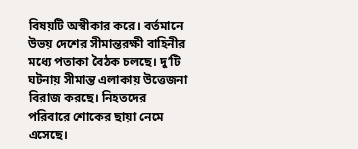বিষয়টি অস্বীকার করে। বর্তমানে উভয় দেশের সীমান্তরক্ষী বাহিনীর মধ্যে পতাকা বৈঠক চলছে। দু’টি ঘটনায় সীমান্ত এলাকায় উত্তেজনা বিরাজ করছে। নিহতদের পরিবারে শোকের ছায়া নেমে এসেছে।